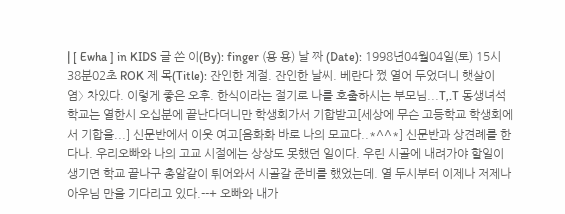| [ Ewha ] in KIDS 글 쓴 이(By): finger (용 용) 날 짜 (Date): 1998년04월04일(토) 15시38분02초 ROK 제 목(Title): 잔인한 계절. 잔인한 날씨. 베란다 쩠 열어 두었더니 햇살이 염〉 차있다. 이렇게 좋은 오후. 한식이라는 절기로 나를 호출하시는 부모님...T,.T 동생녀석 학교는 열한시 오십분에 끝난다더니만 학생회가서 기합받고[세상에 무슨 고등학교 학생회에서 기합을...] 신문반에서 이웃 여고[음화화 바로 나의 모교다..*^^*] 신문반과 상견례를 한다나. 우리오빠와 나의 고교 시절에는 상상도 못했던 일이다. 우린 시골에 내려가야 할일이 생기면 학교 끝나구 총알같이 튀어와서 시골갈 준비를 했었는데. 열 두시부터 이제나 저제나 아우님 만을 기다리고 있다.--+ 오빠와 내가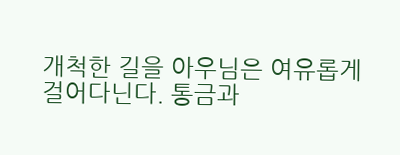개척한 길을 아우님은 여유롭게 걸어다닌다. 통금과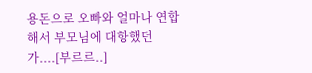용돈으로 오빠와 얼마나 연합해서 부모님에 대항했던가....[부르르..]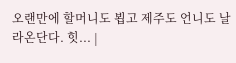오랜만에 할머니도 뵙고 제주도 언니도 날라온단다. 힛... |